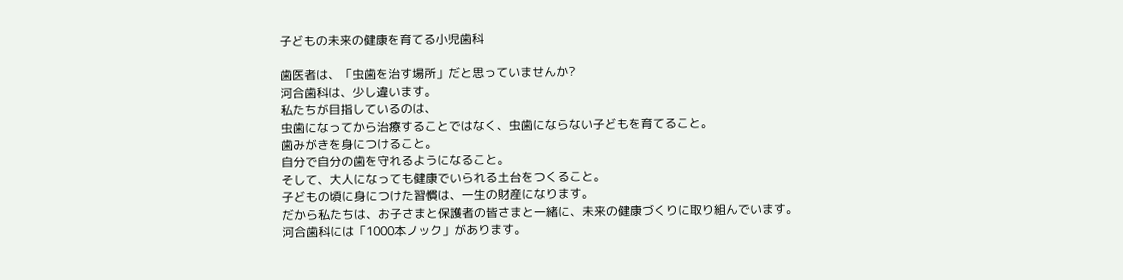子どもの未来の健康を育てる小児歯科

歯医者は、「虫歯を治す場所」だと思っていませんか?
河合歯科は、少し違います。
私たちが目指しているのは、
虫歯になってから治療することではなく、虫歯にならない子どもを育てること。
歯みがきを身につけること。
自分で自分の歯を守れるようになること。
そして、大人になっても健康でいられる土台をつくること。
子どもの頃に身につけた習慣は、一生の財産になります。
だから私たちは、お子さまと保護者の皆さまと一緒に、未来の健康づくりに取り組んでいます。
河合歯科には「1000本ノック」があります。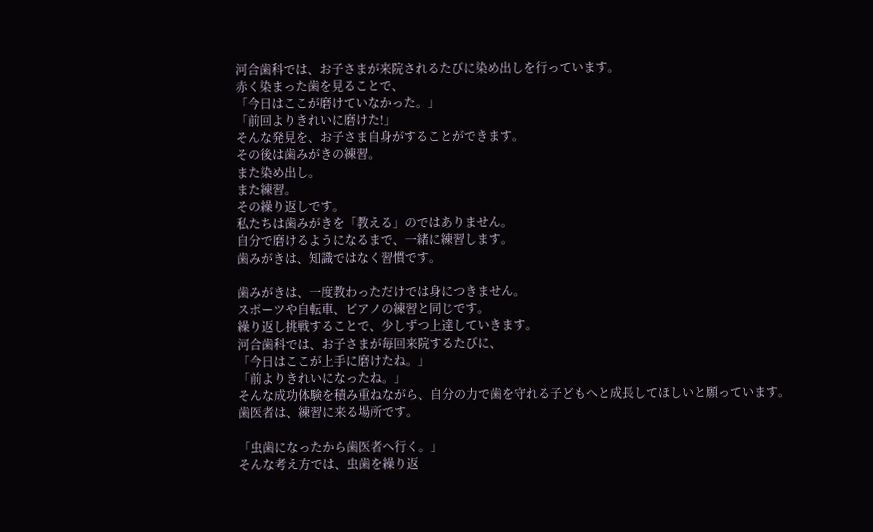河合歯科では、お子さまが来院されるたびに染め出しを行っています。
赤く染まった歯を見ることで、
「今日はここが磨けていなかった。」
「前回よりきれいに磨けた!」
そんな発見を、お子さま自身がすることができます。
その後は歯みがきの練習。
また染め出し。
また練習。
その繰り返しです。
私たちは歯みがきを「教える」のではありません。
自分で磨けるようになるまで、一緒に練習します。
歯みがきは、知識ではなく習慣です。

歯みがきは、一度教わっただけでは身につきません。
スポーツや自転車、ピアノの練習と同じです。
繰り返し挑戦することで、少しずつ上達していきます。
河合歯科では、お子さまが毎回来院するたびに、
「今日はここが上手に磨けたね。」
「前よりきれいになったね。」
そんな成功体験を積み重ねながら、自分の力で歯を守れる子どもへと成長してほしいと願っています。
歯医者は、練習に来る場所です。

「虫歯になったから歯医者へ行く。」
そんな考え方では、虫歯を繰り返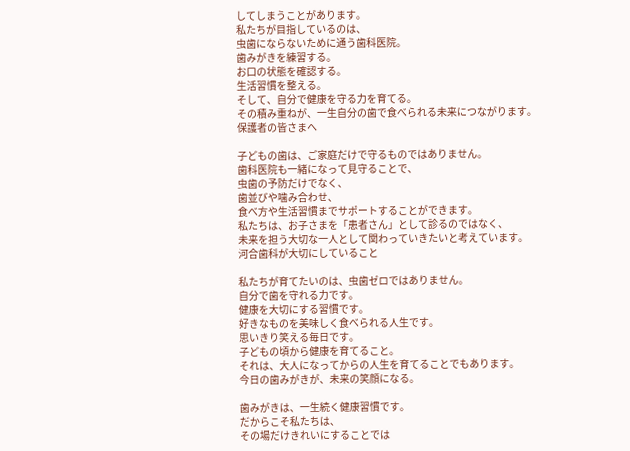してしまうことがあります。
私たちが目指しているのは、
虫歯にならないために通う歯科医院。
歯みがきを練習する。
お口の状態を確認する。
生活習慣を整える。
そして、自分で健康を守る力を育てる。
その積み重ねが、一生自分の歯で食べられる未来につながります。
保護者の皆さまへ

子どもの歯は、ご家庭だけで守るものではありません。
歯科医院も一緒になって見守ることで、
虫歯の予防だけでなく、
歯並びや噛み合わせ、
食べ方や生活習慣までサポートすることができます。
私たちは、お子さまを「患者さん」として診るのではなく、
未来を担う大切な一人として関わっていきたいと考えています。
河合歯科が大切にしていること

私たちが育てたいのは、虫歯ゼロではありません。
自分で歯を守れる力です。
健康を大切にする習慣です。
好きなものを美味しく食べられる人生です。
思いきり笑える毎日です。
子どもの頃から健康を育てること。
それは、大人になってからの人生を育てることでもあります。
今日の歯みがきが、未来の笑顔になる。

歯みがきは、一生続く健康習慣です。
だからこそ私たちは、
その場だけきれいにすることでは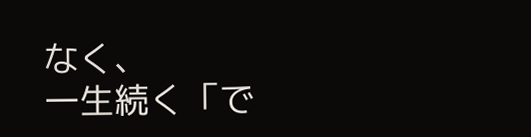なく、
一生続く「で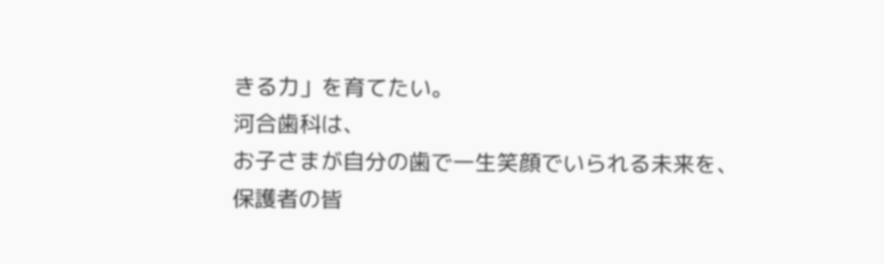きる力」を育てたい。
河合歯科は、
お子さまが自分の歯で一生笑顔でいられる未来を、
保護者の皆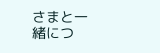さまと一緒につ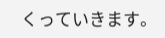くっていきます。